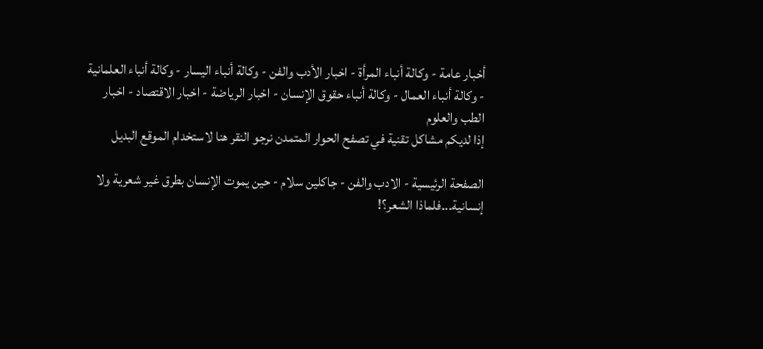أخبار عامة - وكالة أنباء المرأة - اخبار الأدب والفن - وكالة أنباء اليسار - وكالة أنباء العلمانية - وكالة أنباء العمال - وكالة أنباء حقوق الإنسان - اخبار الرياضة - اخبار الاقتصاد - اخبار الطب والعلوم
إذا لديكم مشاكل تقنية في تصفح الحوار المتمدن نرجو النقر هنا لاستخدام الموقع البديل

الصفحة الرئيسية - الادب والفن - جاكلين سلام - حين يموت الإنسان بطرق غير شعرية ولا إنسانية...فلماذا الشعر؟!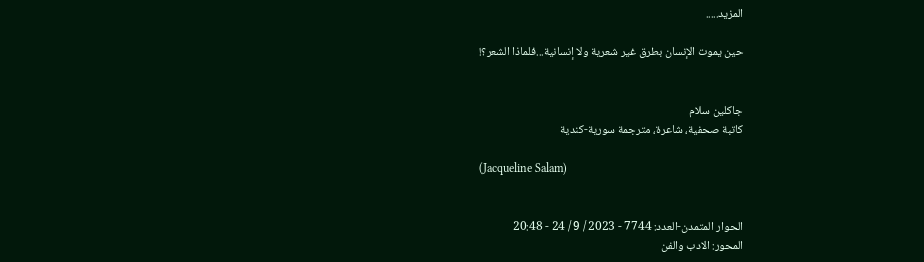المزيد.....

حين يموت الإنسان بطرق غير شعرية ولا إنسانية...فلماذا الشعر؟!


جاكلين سلام
كاتبة صحفية، شاعرة، مترجمة سورية-كندية

(Jacqueline Salam)


الحوار المتمدن-العدد: 7744 - 2023 / 9 / 24 - 20:48
المحور: الادب والفن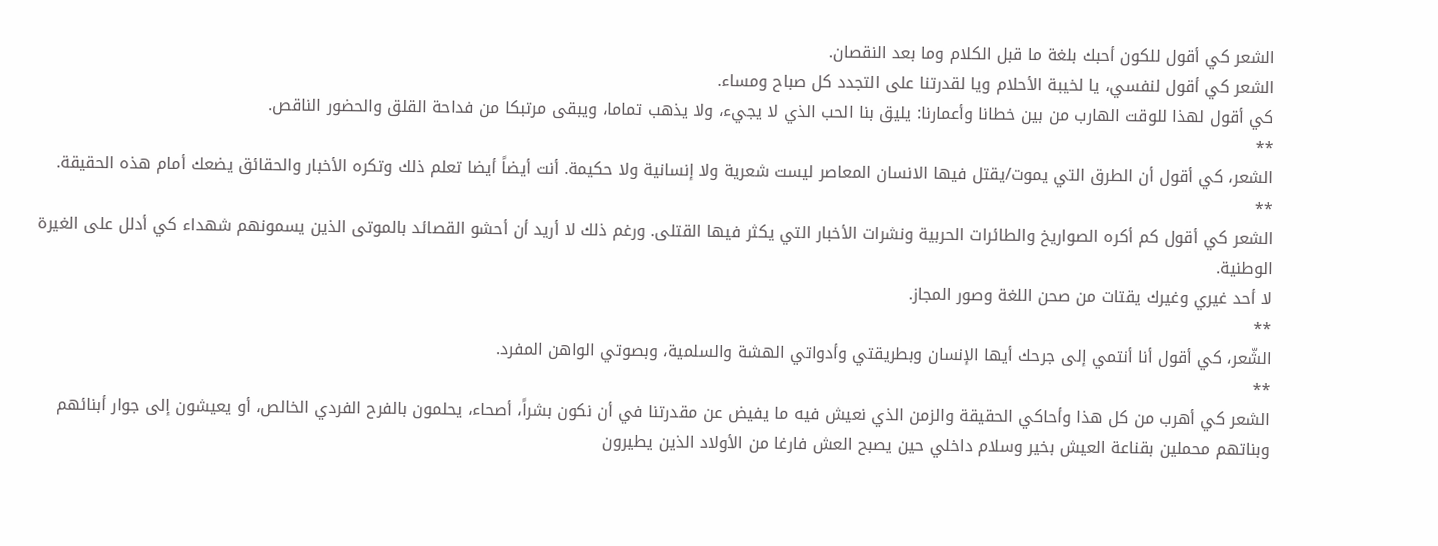الشعر كي أقول للكون أحبك بلغة ما قبل الكلام وما بعد النقصان.
الشعر كي أقول لنفسي، يا لخيبة الأحلام ويا لقدرتنا على التجدد كل صباح ومساء.
كي أقول لهذا للوقت الهارب من بين خطانا وأعمارنا: يليق بنا الحب الذي لا يجيء، ولا يذهب تماما، ويبقى مرتبكا من فداحة القلق والحضور الناقص.
**
الشعر، كي أقول أن الطرق التي يموت/يقتل فيها الانسان المعاصر ليست شعرية ولا إنسانية ولا حكيمة. أنت أيضاً أيضا تعلم ذلك وتكره الأخبار والحقائق يضعك أمام هذه الحقيقة.
**
الشعر كي أقول كم أكره الصواريخ والطائرات الحربية ونشرات الأخبار التي يكثر فيها القتلى. ورغم ذلك لا أريد أن أحشو القصائد بالموتى الذين يسمونهم شهداء كي أدلل على الغيرة الوطنية.
لا أحد غيري وغيرك يقتات من صحن اللغة وصور المجاز.
**
الشّعر، كي أقول أنا أنتمي إلى جرحك أيها الإنسان وبطريقتي وأدواتي الهشة والسلمية، وبصوتي الواهن المفرد.
**
الشعر كي أهرب من كل هذا وأحاكي الحقيقة والزمن الذي نعيش فيه ما يفيض عن مقدرتنا في أن نكون بشراً، أصحاء، يحلمون بالفرح الفردي الخالص، أو يعيشون إلى جوار أبنائهم وبناتهم محملين بقناعة العيش بخير وسلام داخلي حين يصبح العش فارغا من الأولاد الذين يطيرون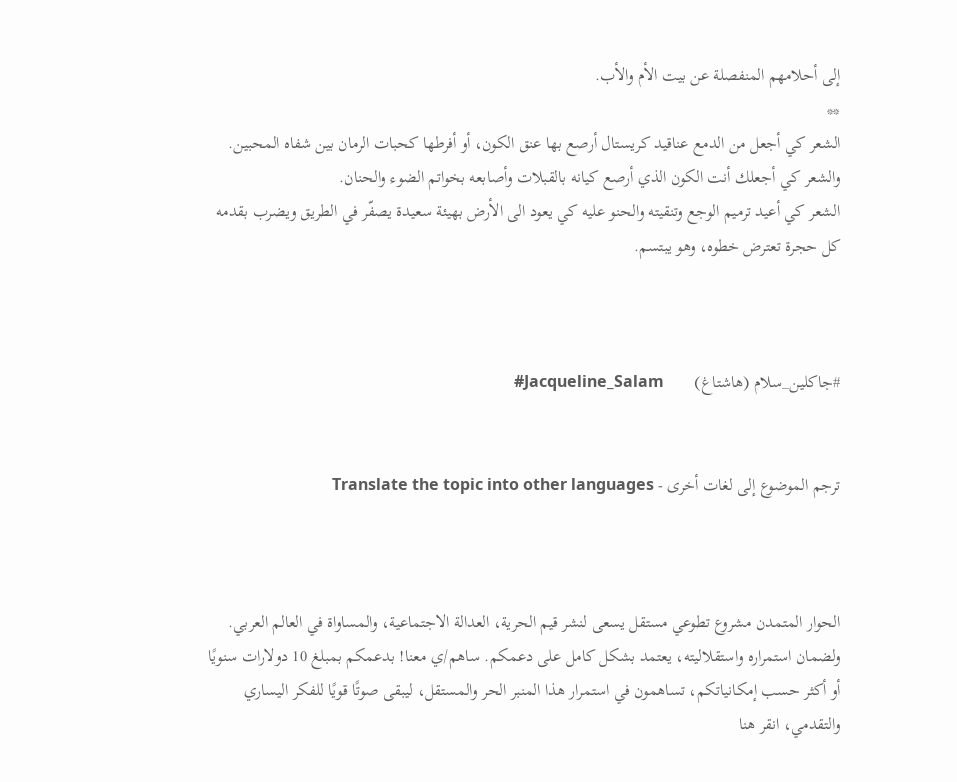إلى أحلامهم المنفصلة عن بيت الأم والأب.
**
الشعر كي أجعل من الدمع عناقيد كريستال أرصع بها عنق الكون، أو أفرطها كحبات الرمان بين شفاه المحبين. والشعر كي أجعلك أنت الكون الذي أرصع كيانه بالقبلات وأصابعه بخواتم الضوء والحنان.
الشعر كي أعيد ترميم الوجع وتنقيته والحنو عليه كي يعود الى الأرض بهيئة سعيدة يصفّر في الطريق ويضرب بقدمه كل حجرة تعترض خطوه، وهو يبتسم.



#جاكلين_سلام (هاشتاغ)       Jacqueline_Salam#


ترجم الموضوع إلى لغات أخرى - Translate the topic into other languages



الحوار المتمدن مشروع تطوعي مستقل يسعى لنشر قيم الحرية، العدالة الاجتماعية، والمساواة في العالم العربي. ولضمان استمراره واستقلاليته، يعتمد بشكل كامل على دعمكم. ساهم/ي معنا! بدعمكم بمبلغ 10 دولارات سنويًا أو أكثر حسب إمكانياتكم، تساهمون في استمرار هذا المنبر الحر والمستقل، ليبقى صوتًا قويًا للفكر اليساري والتقدمي، انقر هنا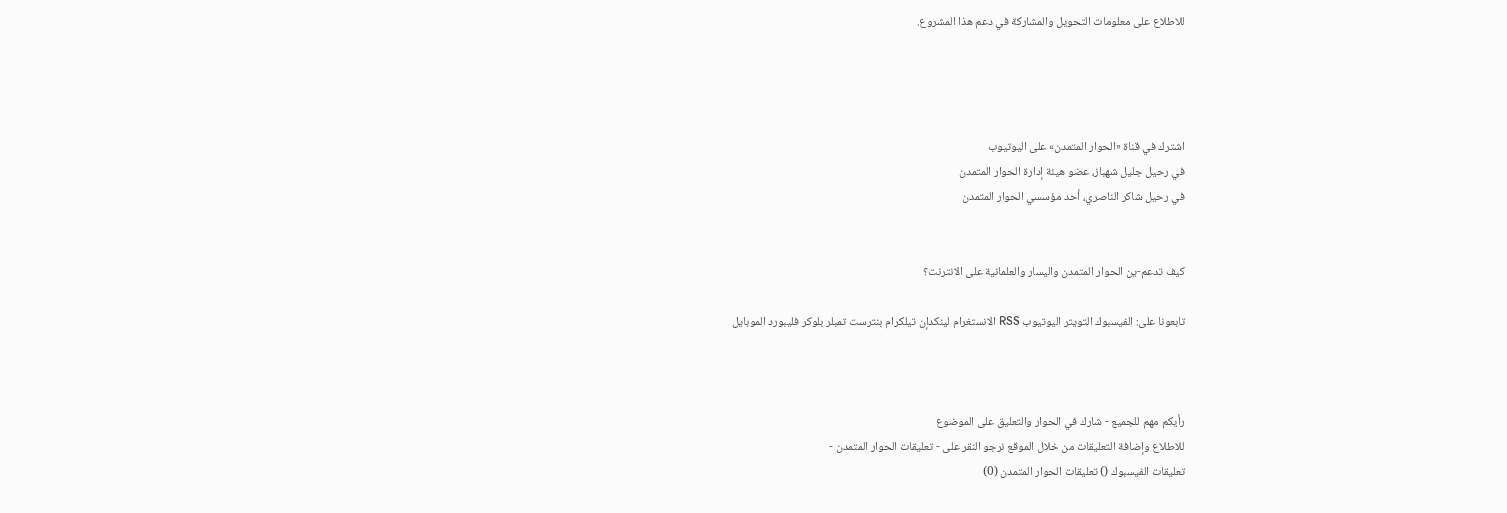للاطلاع على معلومات التحويل والمشاركة في دعم هذا المشروع.




اشترك في قناة «الحوار المتمدن» على اليوتيوب
في رحيل جليل شهباز، عضو هيئة إدارة الحوار المتمدن
في رحيل شاكر الناصري، أحد مؤسسي الحوار المتمدن


كيف تدعم-ين الحوار المتمدن واليسار والعلمانية على الانترنت؟

تابعونا على: الفيسبوك التويتر اليوتيوب RSS الانستغرام لينكدإن تيلكرام بنترست تمبلر بلوكر فليبورد الموبايل



رأيكم مهم للجميع - شارك في الحوار والتعليق على الموضوع
للاطلاع وإضافة التعليقات من خلال الموقع نرجو النقر على - تعليقات الحوار المتمدن -
تعليقات الفيسبوك () تعليقات الحوار المتمدن (0)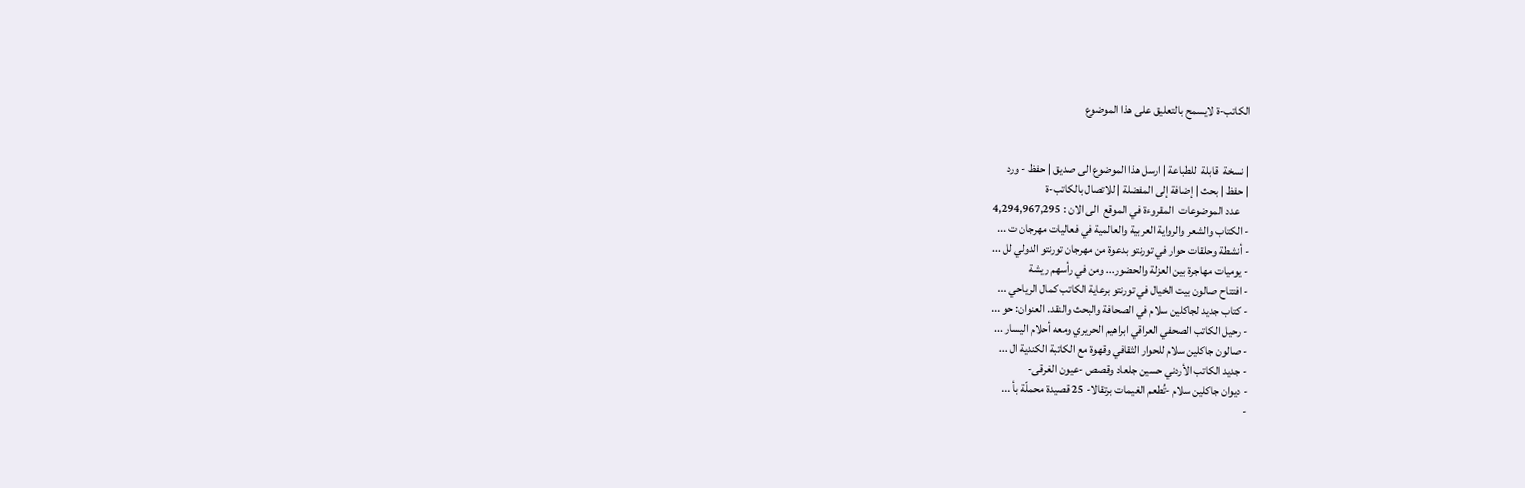الكاتب-ة لايسمح بالتعليق على هذا الموضوع


| نسخة  قابلة  للطباعة | ارسل هذا الموضوع الى صديق | حفظ - ورد
| حفظ | بحث | إضافة إلى المفضلة | للاتصال بالكاتب-ة
    عدد الموضوعات  المقروءة في الموقع  الى الان : 4,294,967,295
- الكتاب والشعر والرواية العربية والعالمية في فعاليات مهرجان ت ...
- أنشطة وحلقات حوار في تورنتو بدعوة من مهرجان تورنتو الدولي لل ...
- يوميات مهاجرة بين العزلة والحضور... ومن في رأسهم ريشة
- افتتاح صالون بيت الخيال في تورنتو برعاية الكاتب كمال الرياحي ...
- كتاب جديد لجاكلين سلام في الصحافة والبحث والنقد. العنوان: حو ...
- رحيل الكاتب الصحفي العراقي ابراهيم الحريري ومعه أحلام اليسار ...
- صالون جاكلين سلام للحوار الثقافي وقهوة مع الكاتبة الكندية ال ...
- جديد الكاتب الأردني حسين جلعاد وقصص -عيون الغرقى-
- ديوان جاكلين سلام -تُطعم الغيمات برتقالا- 25 قصيدة محملّة بأ ...
-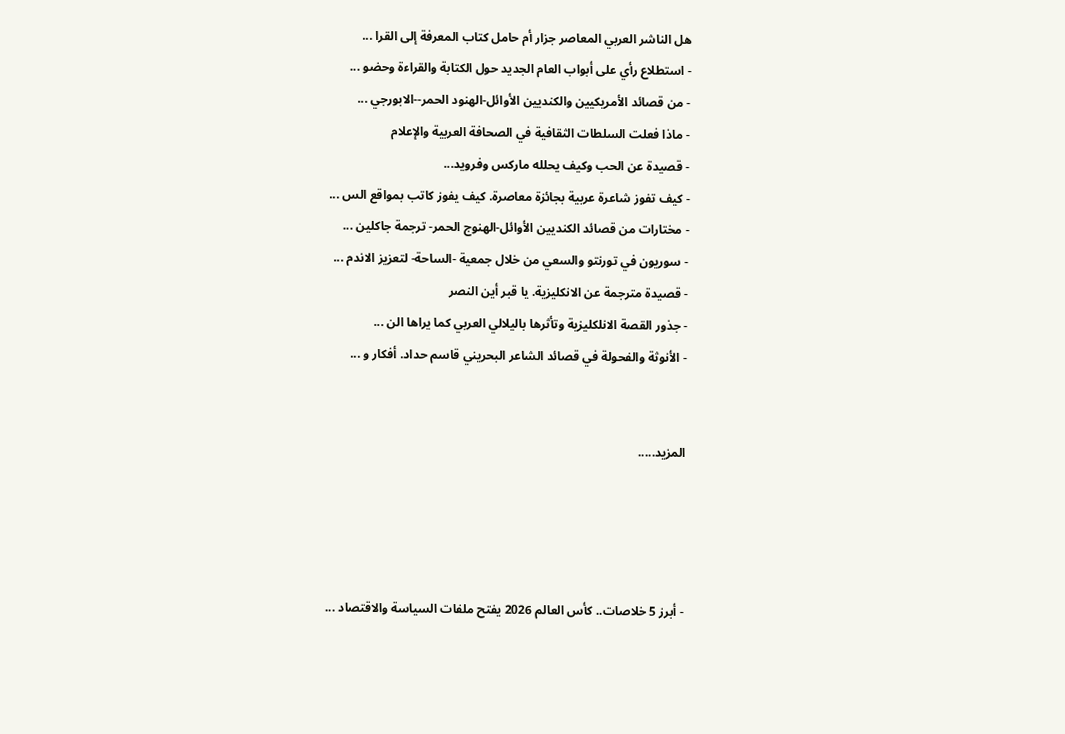هل الناشر العربي المعاصر جزار أم حامل كتاب المعرفة إلى القرا ...
- استطلاع رأي على أبواب العام الجديد حول الكتابة والقراءة وحضو ...
- من قصائد الأمريكيين والكنديين الأوائل-الهنود الحمر--الابورجي ...
- ماذا فعلت السلطات الثقافية في الصحافة العربية والإعلام
- قصيدة عن الحب وكيف يحلله ماركس وفرويد...
- كيف تفوز شاعرة عربية بجائزة معاصرة. كيف يفوز كاتب بمواقع الس ...
- مختارات من قصائد الكنديين الأوائل-الهنوج الحمر- ترجمة جاكلين ...
- سوريون في تورنتو والسعي من خلال جمعية -الساحة- لتعزيز الاندم ...
- قصيدة مترجمة عن الانكليزية. يا قبر أين النصر
- جذور القصة الانلكليزية وتأثرها باليلالي العربي كما يراها الن ...
- الأنوثة والفحولة في قصائد الشاعر البحريني قاسم حداد. أفكار و ...


المزيد.....




- أبرز 5 خلاصات.. كأس العالم 2026 يفتح ملفات السياسة والاقتصاد ...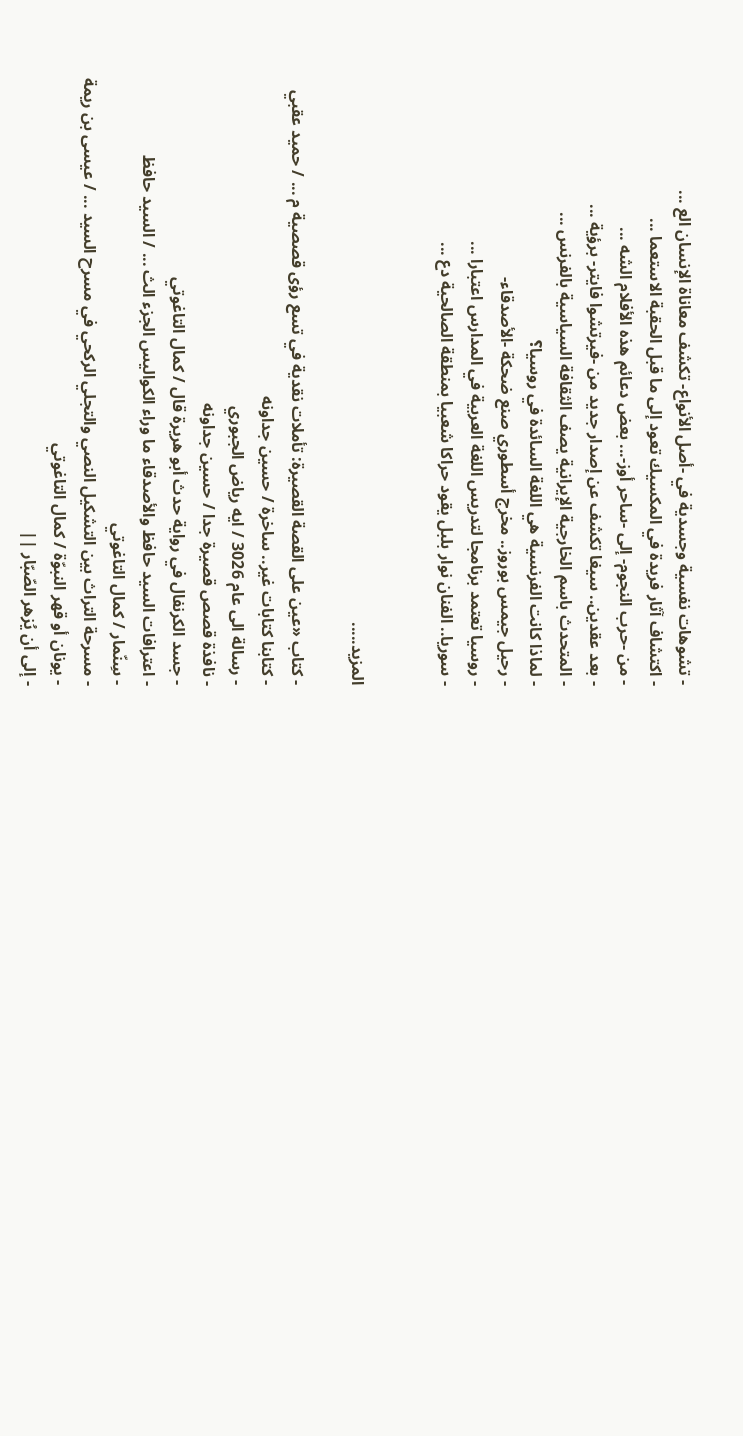- تشوهات نفسية وجسدية في -أصل الأنواع- تكشف معاناة الإنسان الع ...
- اكتشاف آثار فريدة في المكسيك تعود إلى ما قبل الحقبة الاستعما ...
- من -حرب النجوم- إلى -ساحر أوز-... بعض دعائم هذه الأفلام الشه ...
- بعد عقدين.. سيغا تكشف عن إصدار جديد من -فيرتشوا فايتر- برؤية ...
- المتحدث باسم الخارجية الإيرانية يصف الثقافة السياسية بالفرنس ...
- لماذا كانت الفرنسية هي اللغة السائدة في روسيا؟
- رحيل جيمس بوروز.. مخرج أسطوري صنع ضحكة -الأصدقاء-
- روسيا تعتمد برنامجا لتدريس اللغة العربية في المدارس اعتبارا ...
- سوريا.. الفنان نوار بلبل يقود حراكا شعبيا بمنطقة الصالحية دع ...


المزيد.....

- كتاب «عين على القصة القصيرة: تأملات نقدية في تسع رؤى قصصية م ... / حميد عقبي
- كتابنا كتابات غير.. ساخرة / حسين جداونه
- رسالة الى عام 3026 / ايه رياض الجبوري
- نافذة قصص قصيرة جدا / حسين جداونه
- جسد الكرنفال في رواية حدث أبو هريرة قال / كمال التاغوتي
- اعترافات السيد حافظ والأصدقاء ما وراء الكواليس الجزء الث ... / السيد حافظ
- سِنّمار / كمال التاغوتي
- مسرحة التراث بين التشكيل النصي والتجلي الركحي في مسرح السيد ... / عيسى بن ريمة
- يونان أو قهر النبوّة / كمال التاغوتي
- إلى أن يُزهر الصّبّار ||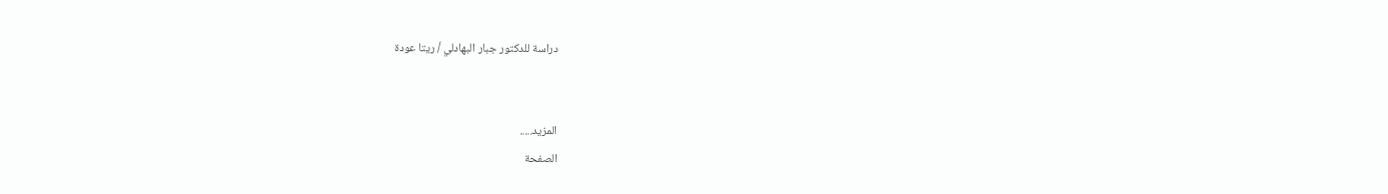دراسة للدكتور جبار البهادلي / ريتا عودة


المزيد.....
الصفحة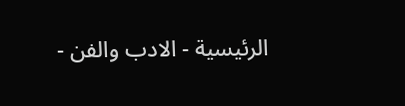الرئيسية - الادب والفن -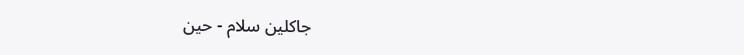جاكلين سلام - حين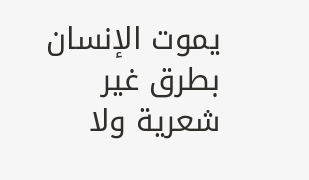يموت الإنسان بطرق غير شعرية ولا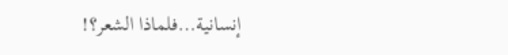إنسانية...فلماذا الشعر؟!